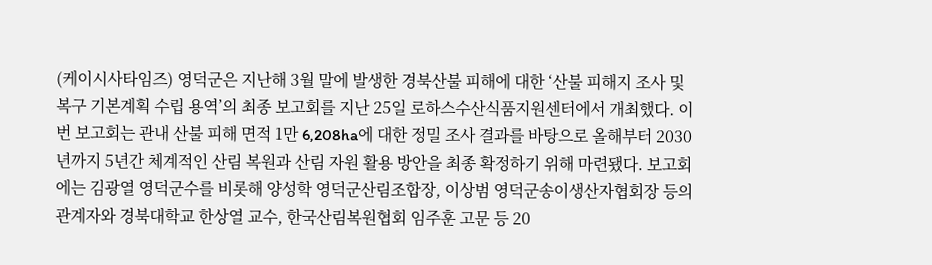(케이시사타임즈) 영덕군은 지난해 3월 말에 발생한 경북산불 피해에 대한 ‘산불 피해지 조사 및 복구 기본계획 수립 용역’의 최종 보고회를 지난 25일 로하스수산식품지원센터에서 개최했다. 이번 보고회는 관내 산불 피해 면적 1만 6,208ha에 대한 정밀 조사 결과를 바탕으로 올해부터 2030년까지 5년간 체계적인 산림 복원과 산림 자원 활용 방안을 최종 확정하기 위해 마련됐다. 보고회에는 김광열 영덕군수를 비롯해 양성학 영덕군산림조합장, 이상범 영덕군송이생산자협회장 등의 관계자와 경북대학교 한상열 교수, 한국산림복원협회 임주훈 고문 등 20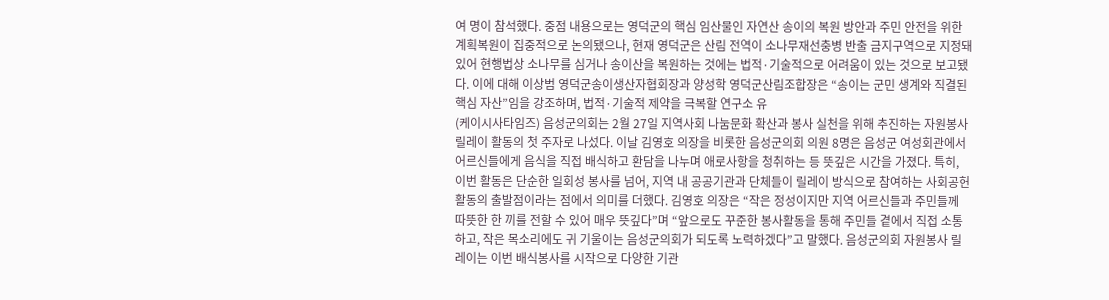여 명이 참석했다. 중점 내용으로는 영덕군의 핵심 임산물인 자연산 송이의 복원 방안과 주민 안전을 위한 계획복원이 집중적으로 논의됐으나, 현재 영덕군은 산림 전역이 소나무재선충병 반출 금지구역으로 지정돼 있어 현행법상 소나무를 심거나 송이산을 복원하는 것에는 법적·기술적으로 어려움이 있는 것으로 보고됐다. 이에 대해 이상범 영덕군송이생산자협회장과 양성학 영덕군산림조합장은 “송이는 군민 생계와 직결된 핵심 자산”임을 강조하며, 법적·기술적 제약을 극복할 연구소 유
(케이시사타임즈) 음성군의회는 2월 27일 지역사회 나눔문화 확산과 봉사 실천을 위해 추진하는 자원봉사 릴레이 활동의 첫 주자로 나섰다. 이날 김영호 의장을 비롯한 음성군의회 의원 8명은 음성군 여성회관에서 어르신들에게 음식을 직접 배식하고 환담을 나누며 애로사항을 청취하는 등 뜻깊은 시간을 가졌다. 특히, 이번 활동은 단순한 일회성 봉사를 넘어, 지역 내 공공기관과 단체들이 릴레이 방식으로 참여하는 사회공헌 활동의 출발점이라는 점에서 의미를 더했다. 김영호 의장은 “작은 정성이지만 지역 어르신들과 주민들께 따뜻한 한 끼를 전할 수 있어 매우 뜻깊다”며 “앞으로도 꾸준한 봉사활동을 통해 주민들 곁에서 직접 소통하고, 작은 목소리에도 귀 기울이는 음성군의회가 되도록 노력하겠다”고 말했다. 음성군의회 자원봉사 릴레이는 이번 배식봉사를 시작으로 다양한 기관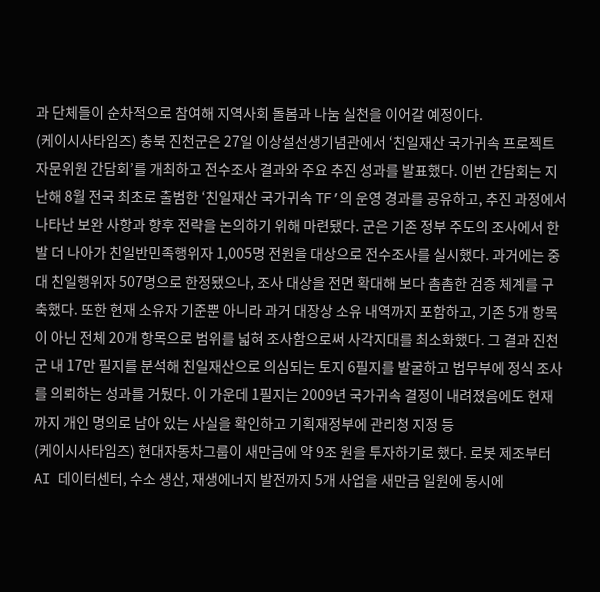과 단체들이 순차적으로 참여해 지역사회 돌봄과 나눔 실천을 이어갈 예정이다.
(케이시사타임즈) 충북 진천군은 27일 이상설선생기념관에서 ‘친일재산 국가귀속 프로젝트 자문위원 간담회’를 개최하고 전수조사 결과와 주요 추진 성과를 발표했다. 이번 간담회는 지난해 8월 전국 최초로 출범한 ‘친일재산 국가귀속 TF’의 운영 경과를 공유하고, 추진 과정에서 나타난 보완 사항과 향후 전략을 논의하기 위해 마련됐다. 군은 기존 정부 주도의 조사에서 한발 더 나아가 친일반민족행위자 1,005명 전원을 대상으로 전수조사를 실시했다. 과거에는 중대 친일행위자 507명으로 한정됐으나, 조사 대상을 전면 확대해 보다 촘촘한 검증 체계를 구축했다. 또한 현재 소유자 기준뿐 아니라 과거 대장상 소유 내역까지 포함하고, 기존 5개 항목이 아닌 전체 20개 항목으로 범위를 넓혀 조사함으로써 사각지대를 최소화했다. 그 결과 진천군 내 17만 필지를 분석해 친일재산으로 의심되는 토지 6필지를 발굴하고 법무부에 정식 조사를 의뢰하는 성과를 거뒀다. 이 가운데 1필지는 2009년 국가귀속 결정이 내려졌음에도 현재까지 개인 명의로 남아 있는 사실을 확인하고 기획재정부에 관리청 지정 등
(케이시사타임즈) 현대자동차그룹이 새만금에 약 9조 원을 투자하기로 했다. 로봇 제조부터 AI 데이터센터, 수소 생산, 재생에너지 발전까지 5개 사업을 새만금 일원에 동시에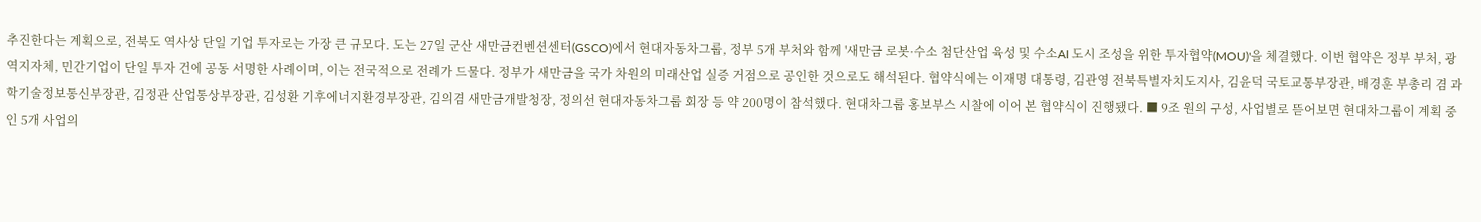추진한다는 계획으로, 전북도 역사상 단일 기업 투자로는 가장 큰 규모다. 도는 27일 군산 새만금컨벤션센터(GSCO)에서 현대자동차그룹, 정부 5개 부처와 함께 '새만금 로봇·수소 첨단산업 육성 및 수소AI 도시 조성을 위한 투자협약(MOU)'을 체결했다. 이번 협약은 정부 부처, 광역지자체, 민간기업이 단일 투자 건에 공동 서명한 사례이며, 이는 전국적으로 전례가 드물다. 정부가 새만금을 국가 차원의 미래산업 실증 거점으로 공인한 것으로도 해석된다. 협약식에는 이재명 대통령, 김관영 전북특별자치도지사, 김윤덕 국토교통부장관, 배경훈 부총리 겸 과학기술정보통신부장관, 김정관 산업통상부장관, 김성환 기후에너지환경부장관, 김의겸 새만금개발청장, 정의선 현대자동차그룹 회장 등 약 200명이 참석했다. 현대차그룹 홍보부스 시찰에 이어 본 협약식이 진행됐다. ■ 9조 원의 구성, 사업별로 뜯어보면 현대차그룹이 계획 중인 5개 사업의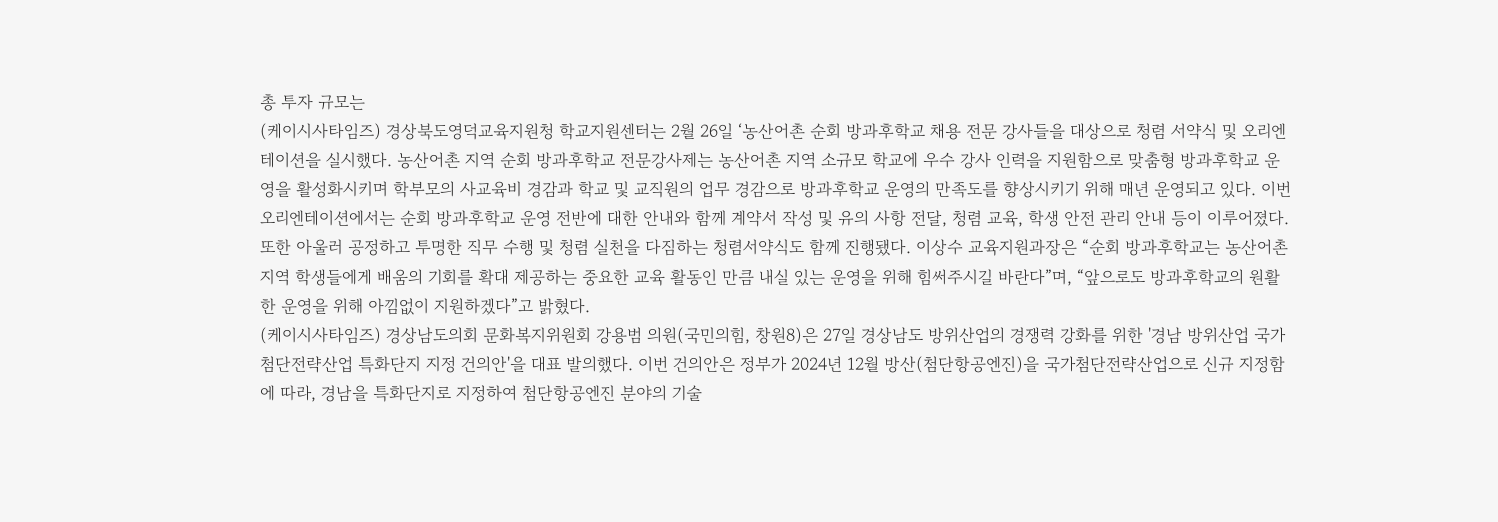총 투자 규모는
(케이시사타임즈) 경상북도영덕교육지원청 학교지원센터는 2월 26일 ‘농산어촌 순회 방과후학교 채용 전문 강사들을 대상으로 청렴 서약식 및 오리엔테이션을 실시했다. 농산어촌 지역 순회 방과후학교 전문강사제는 농산어촌 지역 소규모 학교에 우수 강사 인력을 지원함으로 맞춤형 방과후학교 운영을 활성화시키며 학부모의 사교육비 경감과 학교 및 교직원의 업무 경감으로 방과후학교 운영의 만족도를 향상시키기 위해 매년 운영되고 있다. 이번 오리엔테이션에서는 순회 방과후학교 운영 전반에 대한 안내와 함께 계약서 작성 및 유의 사항 전달, 청렴 교육, 학생 안전 관리 안내 등이 이루어졌다. 또한 아울러 공정하고 투명한 직무 수행 및 청렴 실천을 다짐하는 청렴서약식도 함께 진행됐다. 이상수 교육지원과장은 “순회 방과후학교는 농산어촌 지역 학생들에게 배움의 기회를 확대 제공하는 중요한 교육 활동인 만큼 내실 있는 운영을 위해 힘써주시길 바란다”며, “앞으로도 방과후학교의 원활한 운영을 위해 아낌없이 지원하겠다”고 밝혔다.
(케이시사타임즈) 경상남도의회 문화복지위원회 강용범 의원(국민의힘, 창원8)은 27일 경상남도 방위산업의 경쟁력 강화를 위한 '경남 방위산업 국가첨단전략산업 특화단지 지정 건의안'을 대표 발의했다. 이번 건의안은 정부가 2024년 12월 방산(첨단항공엔진)을 국가첨단전략산업으로 신규 지정함에 따라, 경남을 특화단지로 지정하여 첨단항공엔진 분야의 기술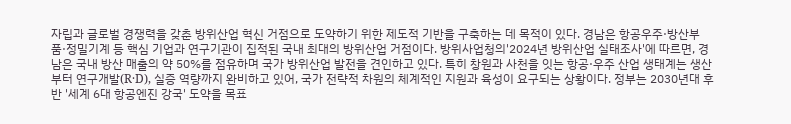자립과 글로벌 경쟁력을 갖춘 방위산업 혁신 거점으로 도약하기 위한 제도적 기반을 구축하는 데 목적이 있다. 경남은 항공우주·방산부품·정밀기계 등 핵심 기업과 연구기관이 집적된 국내 최대의 방위산업 거점이다. 방위사업청의'2024년 방위산업 실태조사'에 따르면, 경남은 국내 방산 매출의 약 50%를 점유하며 국가 방위산업 발전을 견인하고 있다. 특히 창원과 사천을 잇는 항공·우주 산업 생태계는 생산부터 연구개발(R·D), 실증 역량까지 완비하고 있어, 국가 전략적 차원의 체계적인 지원과 육성이 요구되는 상황이다. 정부는 2030년대 후반 '세계 6대 항공엔진 강국' 도약을 목표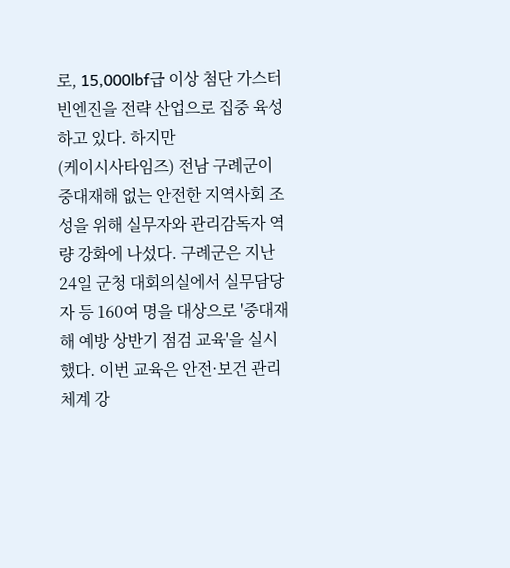로, 15,000lbf급 이상 첨단 가스터빈엔진을 전략 산업으로 집중 육성하고 있다. 하지만
(케이시사타임즈) 전남 구례군이 중대재해 없는 안전한 지역사회 조성을 위해 실무자와 관리감독자 역량 강화에 나섰다. 구례군은 지난 24일 군청 대회의실에서 실무담당자 등 160여 명을 대상으로 '중대재해 예방 상반기 점검 교육'을 실시했다. 이번 교육은 안전·보건 관리 체계 강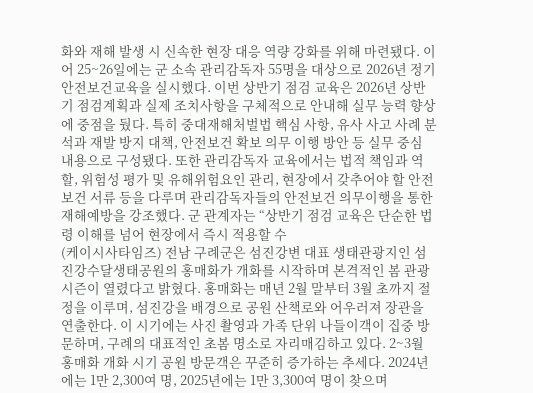화와 재해 발생 시 신속한 현장 대응 역량 강화를 위해 마련됐다. 이어 25~26일에는 군 소속 관리감독자 55명을 대상으로 2026년 정기 안전보건교육을 실시했다. 이번 상반기 점검 교육은 2026년 상반기 점검계획과 실제 조치사항을 구체적으로 안내해 실무 능력 향상에 중점을 뒀다. 특히 중대재해처벌법 핵심 사항, 유사 사고 사례 분석과 재발 방지 대책, 안전보건 확보 의무 이행 방안 등 실무 중심 내용으로 구성됐다. 또한 관리감독자 교육에서는 법적 책임과 역할, 위험성 평가 및 유해위험요인 관리, 현장에서 갖추어야 할 안전보건 서류 등을 다루며 관리감독자들의 안전보건 의무이행을 통한 재해예방을 강조했다. 군 관계자는 “상반기 점검 교육은 단순한 법령 이해를 넘어 현장에서 즉시 적용할 수
(케이시사타임즈) 전남 구례군은 섬진강변 대표 생태관광지인 섬진강수달생태공원의 홍매화가 개화를 시작하며 본격적인 봄 관광 시즌이 열렸다고 밝혔다. 홍매화는 매년 2월 말부터 3월 초까지 절정을 이루며, 섬진강을 배경으로 공원 산책로와 어우러져 장관을 연출한다. 이 시기에는 사진 촬영과 가족 단위 나들이객이 집중 방문하며, 구례의 대표적인 초봄 명소로 자리매김하고 있다. 2~3월 홍매화 개화 시기 공원 방문객은 꾸준히 증가하는 추세다. 2024년에는 1만 2,300여 명, 2025년에는 1만 3,300여 명이 찾으며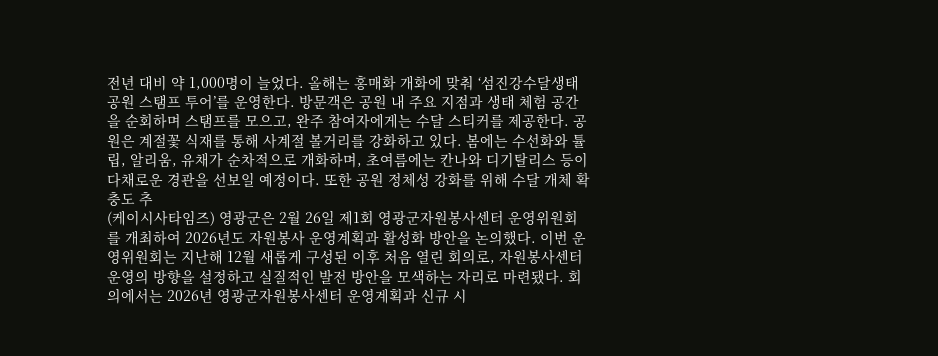전년 대비 약 1,000명이 늘었다. 올해는 홍매화 개화에 맞춰 ‘섬진강수달생태공원 스탬프 투어’를 운영한다. 방문객은 공원 내 주요 지점과 생태 체험 공간을 순회하며 스탬프를 모으고, 완주 참여자에게는 수달 스티커를 제공한다. 공원은 계절꽃 식재를 통해 사계절 볼거리를 강화하고 있다. 봄에는 수선화와 튤립, 알리움, 유채가 순차적으로 개화하며, 초여름에는 칸나와 디기탈리스 등이 다채로운 경관을 선보일 예정이다. 또한 공원 정체성 강화를 위해 수달 개체 확충도 추
(케이시사타임즈) 영광군은 2월 26일 제1회 영광군자원봉사센터 운영위원회를 개최하여 2026년도 자원봉사 운영계획과 활성화 방안을 논의했다. 이번 운영위원회는 지난해 12월 새롭게 구성된 이후 처음 열린 회의로, 자원봉사센터 운영의 방향을 설정하고 실질적인 발전 방안을 모색하는 자리로 마련됐다. 회의에서는 2026년 영광군자원봉사센터 운영계획과 신규 시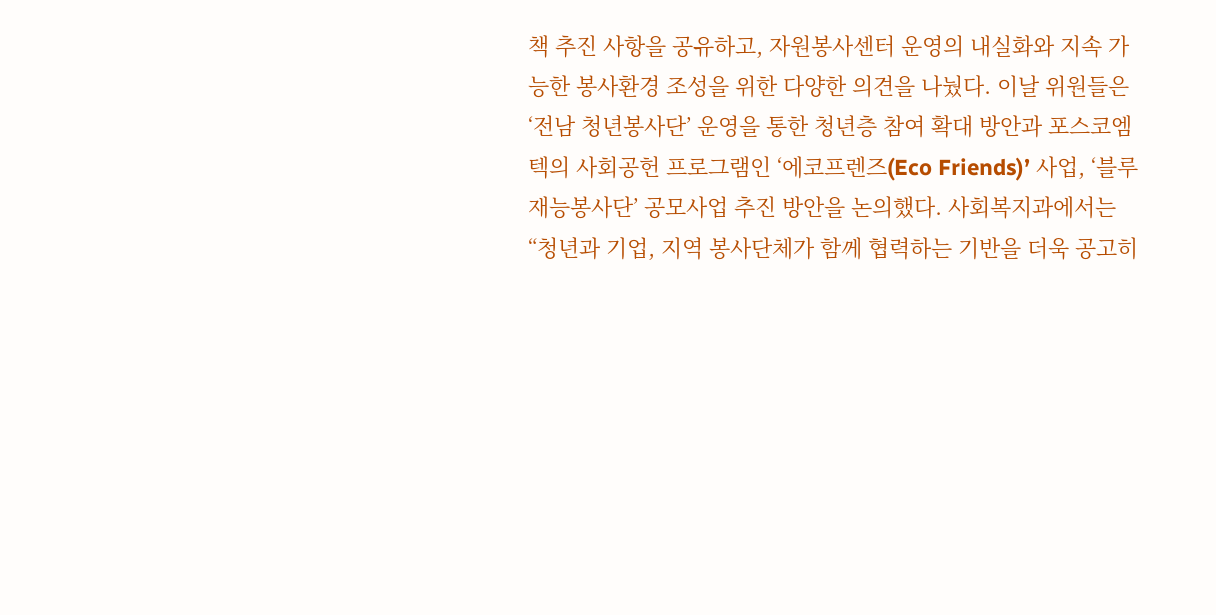책 추진 사항을 공유하고, 자원봉사센터 운영의 내실화와 지속 가능한 봉사환경 조성을 위한 다양한 의견을 나눴다. 이날 위원들은 ‘전남 청년봉사단’ 운영을 통한 청년층 참여 확대 방안과 포스코엠텍의 사회공헌 프로그램인 ‘에코프렌즈(Eco Friends)’ 사업, ‘블루재능봉사단’ 공모사업 추진 방안을 논의했다. 사회복지과에서는 “청년과 기업, 지역 봉사단체가 함께 협력하는 기반을 더욱 공고히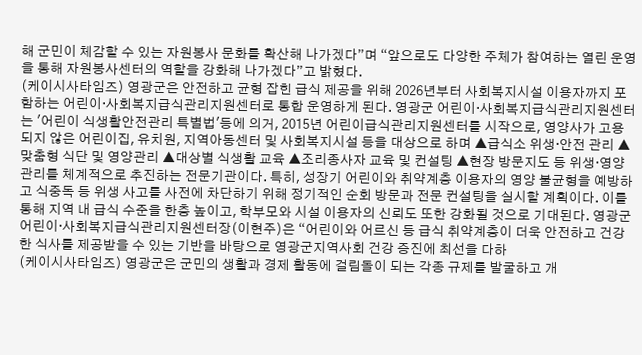해 군민이 체감할 수 있는 자원봉사 문화를 확산해 나가겠다”며 “앞으로도 다양한 주체가 참여하는 열린 운영을 통해 자원봉사센터의 역할을 강화해 나가겠다”고 밝혔다.
(케이시사타임즈) 영광군은 안전하고 균형 잡힌 급식 제공을 위해 2026년부터 사회복지시설 이용자까지 포함하는 어린이·사회복지급식관리지원센터로 통합 운영하게 된다. 영광군 어린이·사회복지급식관리지원센터는 '어린이 식생활안전관리 특별법'등에 의거, 2015년 어린이급식관리지원센터를 시작으로, 영양사가 고용되지 않은 어린이집, 유치원, 지역아동센터 및 사회복지시설 등을 대상으로 하며 ▲급식소 위생·안전 관리 ▲맞춤형 식단 및 영양관리 ▲대상별 식생활 교육 ▲조리종사자 교육 및 컨설팅 ▲현장 방문지도 등 위생·영양관리를 체계적으로 추진하는 전문기관이다. 특히, 성장기 어린이와 취약계층 이용자의 영양 불균형을 예방하고 식중독 등 위생 사고를 사전에 차단하기 위해 정기적인 순회 방문과 전문 컨설팅을 실시할 계획이다. 이를 통해 지역 내 급식 수준을 한층 높이고, 학부모와 시설 이용자의 신뢰도 또한 강화될 것으로 기대된다. 영광군어린이·사회복지급식관리지원센터장(이현주)은 “어린이와 어르신 등 급식 취약계층이 더욱 안전하고 건강한 식사를 제공받을 수 있는 기반을 바탕으로 영광군지역사회 건강 증진에 최선을 다하
(케이시사타임즈) 영광군은 군민의 생활과 경제 활동에 걸림돌이 되는 각종 규제를 발굴하고 개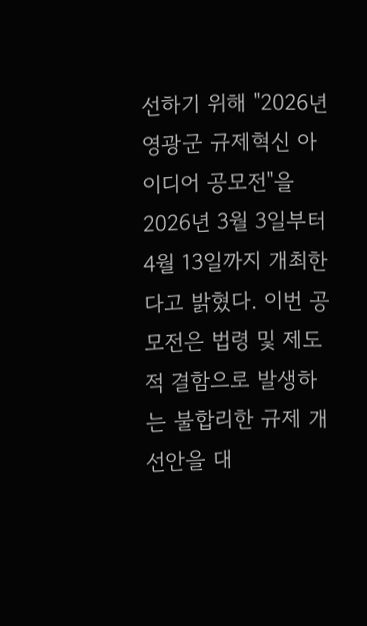선하기 위해 "2026년 영광군 규제혁신 아이디어 공모전"을 2026년 3월 3일부터 4월 13일까지 개최한다고 밝혔다. 이번 공모전은 법령 및 제도적 결함으로 발생하는 불합리한 규제 개선안을 대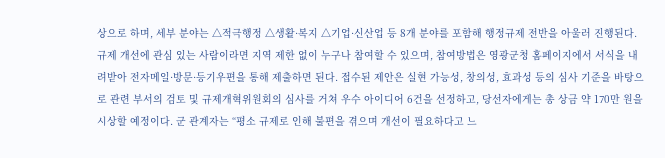상으로 하며, 세부 분야는 △적극행정 △생활·복지 △기업·신산업 등 8개 분야를 포함해 행정규제 전반을 아울러 진행된다. 규제 개선에 관심 있는 사람이라면 지역 제한 없이 누구나 참여할 수 있으며, 참여방법은 영광군청 홈페이지에서 서식을 내려받아 전자메일·방문·등기우편을 통해 제출하면 된다. 접수된 제안은 실현 가능성, 창의성, 효과성 등의 심사 기준을 바탕으로 관련 부서의 검토 및 규제개혁위원회의 심사를 거쳐 우수 아이디어 6건을 선정하고, 당선자에게는 총 상금 약 170만 원을 시상할 예정이다. 군 관계자는 “평소 규제로 인해 불편을 겪으며 개선이 필요하다고 느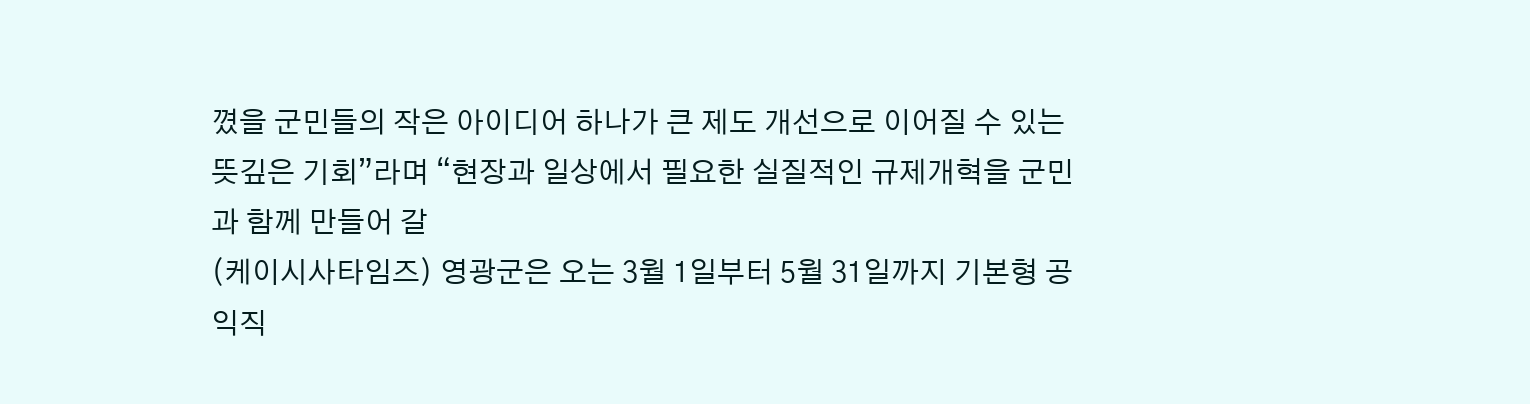꼈을 군민들의 작은 아이디어 하나가 큰 제도 개선으로 이어질 수 있는 뜻깊은 기회”라며 “현장과 일상에서 필요한 실질적인 규제개혁을 군민과 함께 만들어 갈
(케이시사타임즈) 영광군은 오는 3월 1일부터 5월 31일까지 기본형 공익직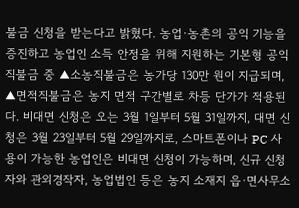불금 신청을 받는다고 밝혔다. 농업·농촌의 공익 기능을 증진하고 농업인 소득 안정을 위해 지원하는 기본형 공익직불금 중 ▲소농직불금은 농가당 130만 원이 지급되며, ▲면적직불금은 농지 면적 구간별로 차등 단가가 적용된다. 비대면 신청은 오는 3월 1일부터 5월 31일까지, 대면 신청은 3월 23일부터 5월 29일까지로, 스마트폰이나 PC 사용이 가능한 농업인은 비대면 신청이 가능하며, 신규 신청자와 관외경작자, 농업법인 등은 농지 소재지 읍·면사무소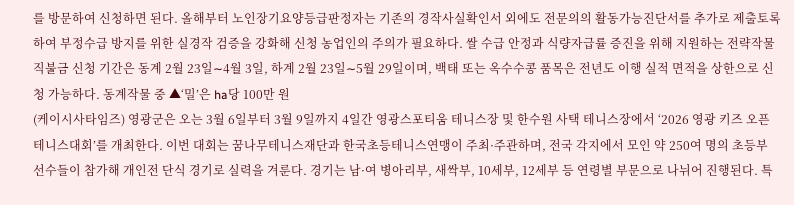를 방문하여 신청하면 된다. 올해부터 노인장기요양등급판정자는 기존의 경작사실확인서 외에도 전문의의 활동가능진단서를 추가로 제출토록 하여 부정수급 방지를 위한 실경작 검증을 강화해 신청 농업인의 주의가 필요하다. 쌀 수급 안정과 식량자급률 증진을 위해 지원하는 전략작물직불금 신청 기간은 동계 2월 23일∼4월 3일, 하계 2월 23일∼5월 29일이며, 백태 또는 옥수수콩 품목은 전년도 이행 실적 면적을 상한으로 신청 가능하다. 동계작물 중 ▲‘밀’은 ha당 100만 원
(케이시사타임즈) 영광군은 오는 3월 6일부터 3월 9일까지 4일간 영광스포티움 테니스장 및 한수원 사택 테니스장에서 ‘2026 영광 키즈 오픈 테니스대회’를 개최한다. 이번 대회는 꿈나무테니스재단과 한국초등테니스연맹이 주최·주관하며, 전국 각지에서 모인 약 250여 명의 초등부 선수들이 참가해 개인전 단식 경기로 실력을 겨룬다. 경기는 남·여 병아리부, 새싹부, 10세부, 12세부 등 연령별 부문으로 나뉘어 진행된다. 특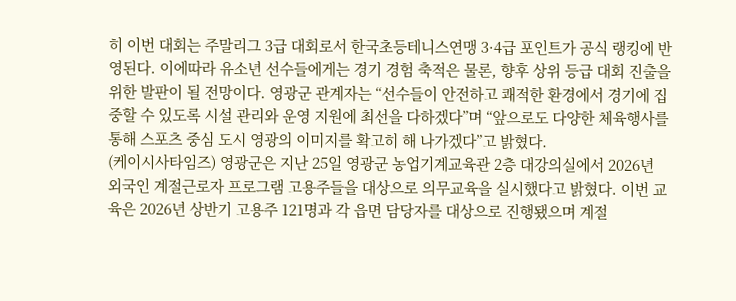히 이번 대회는 주말리그 3급 대회로서 한국초등테니스연맹 3·4급 포인트가 공식 랭킹에 반영된다. 이에따라 유소년 선수들에게는 경기 경험 축적은 물론, 향후 상위 등급 대회 진출을 위한 발판이 될 전망이다. 영광군 관계자는 “선수들이 안전하고 쾌적한 환경에서 경기에 집중할 수 있도록 시설 관리와 운영 지원에 최선을 다하겠다”며 “앞으로도 다양한 체육행사를 통해 스포츠 중심 도시 영광의 이미지를 확고히 해 나가겠다”고 밝혔다.
(케이시사타임즈) 영광군은 지난 25일 영광군 농업기계교육관 2층 대강의실에서 2026년 외국인 계절근로자 프로그램 고용주들을 대상으로 의무교육을 실시했다고 밝혔다. 이번 교육은 2026년 상반기 고용주 121명과 각 읍면 담당자를 대상으로 진행됐으며 계절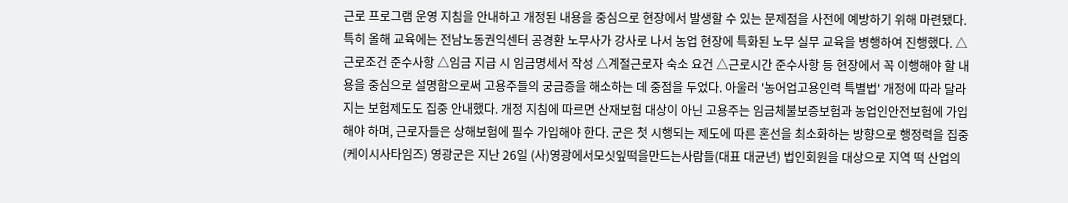근로 프로그램 운영 지침을 안내하고 개정된 내용을 중심으로 현장에서 발생할 수 있는 문제점을 사전에 예방하기 위해 마련됐다. 특히 올해 교육에는 전남노동권익센터 공경환 노무사가 강사로 나서 농업 현장에 특화된 노무 실무 교육을 병행하여 진행했다. △근로조건 준수사항 △임금 지급 시 임금명세서 작성 △계절근로자 숙소 요건 △근로시간 준수사항 등 현장에서 꼭 이행해야 할 내용을 중심으로 설명함으로써 고용주들의 궁금증을 해소하는 데 중점을 두었다. 아울러 '농어업고용인력 특별법' 개정에 따라 달라지는 보험제도도 집중 안내했다. 개정 지침에 따르면 산재보험 대상이 아닌 고용주는 임금체불보증보험과 농업인안전보험에 가입해야 하며, 근로자들은 상해보험에 필수 가입해야 한다. 군은 첫 시행되는 제도에 따른 혼선을 최소화하는 방향으로 행정력을 집중
(케이시사타임즈) 영광군은 지난 26일 (사)영광에서모싯잎떡을만드는사람들(대표 대균년) 법인회원을 대상으로 지역 떡 산업의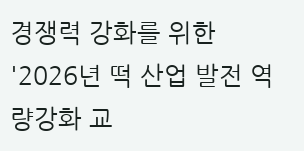경쟁력 강화를 위한 '2026년 떡 산업 발전 역량강화 교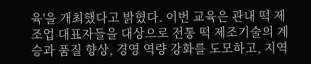육'을 개최했다고 밝혔다. 이번 교육은 관내 떡 제조업 대표자들을 대상으로 전통 떡 제조기술의 계승과 품질 향상, 경영 역량 강화를 도모하고, 지역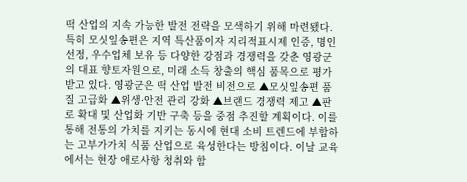떡 산업의 지속 가능한 발전 전략을 모색하기 위해 마련됐다. 특히 모싯잎송편은 지역 특산품이자 지리적표시제 인증, 명인 선정, 우수업체 보유 등 다양한 강점과 경쟁력을 갖춘 영광군의 대표 향토자원으로, 미래 소득 창출의 핵심 품목으로 평가받고 있다. 영광군은 떡 산업 발전 비전으로 ▲모싯잎송편 품질 고급화 ▲위생·안전 관리 강화 ▲브랜드 경쟁력 제고 ▲판로 확대 및 산업화 기반 구축 등을 중점 추진할 계획이다. 이를 통해 전통의 가치를 지키는 동시에 현대 소비 트렌드에 부합하는 고부가가치 식품 산업으로 육성한다는 방침이다. 이날 교육에서는 현장 애로사항 청취와 함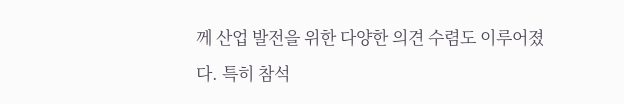께 산업 발전을 위한 다양한 의견 수렴도 이루어졌다. 특히 참석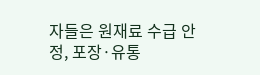자들은 원재료 수급 안정, 포장·유통